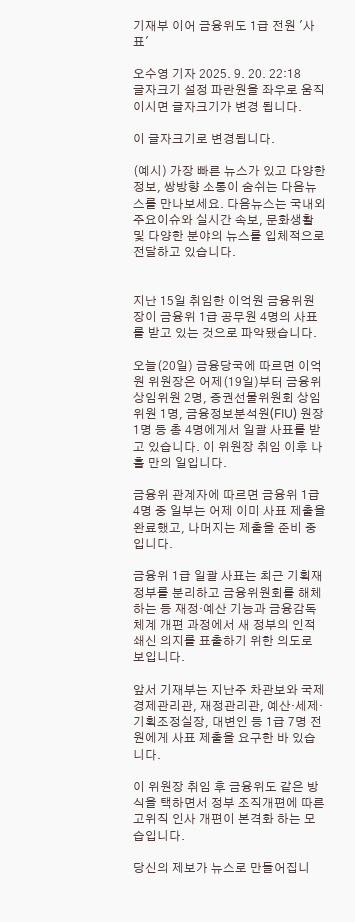기재부 이어 금융위도 1급 전원 '사표'

오수영 기자 2025. 9. 20. 22:18
글자크기 설정 파란원을 좌우로 움직이시면 글자크기가 변경 됩니다.

이 글자크기로 변경됩니다.

(예시) 가장 빠른 뉴스가 있고 다양한 정보, 쌍방향 소통이 숨쉬는 다음뉴스를 만나보세요. 다음뉴스는 국내외 주요이슈와 실시간 속보, 문화생활 및 다양한 분야의 뉴스를 입체적으로 전달하고 있습니다.


지난 15일 취임한 이억원 금융위원장이 금융위 1급 공무원 4명의 사표를 받고 있는 것으로 파악됐습니다.

오늘(20일) 금융당국에 따르면 이억원 위원장은 어제(19일)부터 금융위 상임위원 2명, 증권선물위원회 상임위원 1명, 금융정보분석원(FIU) 원장 1명 등 총 4명에게서 일괄 사표를 받고 있습니다. 이 위원장 취임 이후 나흘 만의 일입니다.

금융위 관계자에 따르면 금융위 1급 4명 중 일부는 어제 이미 사표 제출을 완료했고, 나머지는 제출을 준비 중입니다.

금융위 1급 일괄 사표는 최근 기획재정부를 분리하고 금융위원회를 해체하는 등 재정·예산 기능과 금융감독체계 개편 과정에서 새 정부의 인적 쇄신 의지를 표출하기 위한 의도로 보입니다.

앞서 기재부는 지난주 차관보와 국제경제관리관, 재정관리관, 예산·세제·기획조정실장, 대변인 등 1급 7명 전원에게 사표 제출을 요구한 바 있습니다.

이 위원장 취임 후 금융위도 같은 방식을 택하면서 정부 조직개편에 따른 고위직 인사 개편이 본격화 하는 모습입니다.

당신의 제보가 뉴스로 만들어집니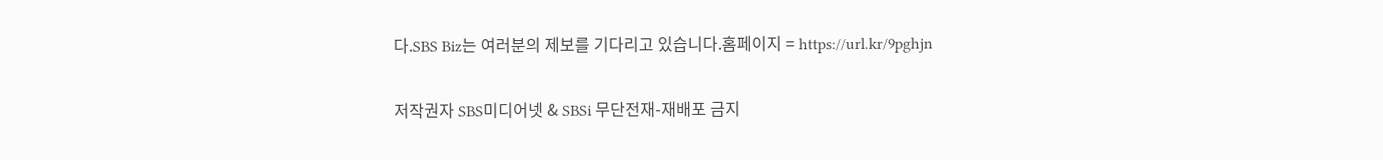다.SBS Biz는 여러분의 제보를 기다리고 있습니다.홈페이지 = https://url.kr/9pghjn

저작권자 SBS미디어넷 & SBSi 무단전재-재배포 금지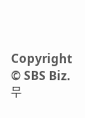Copyright © SBS Biz. 무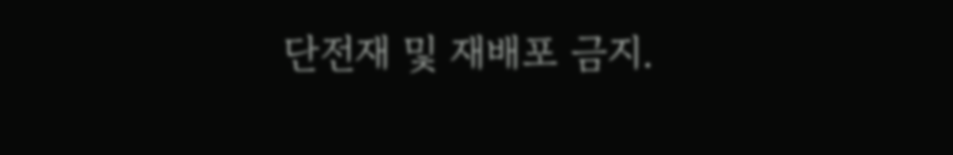단전재 및 재배포 금지.